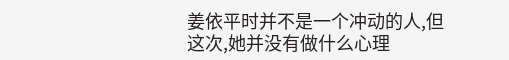姜依平时并不是一个冲动的人,但这次,她并没有做什么心理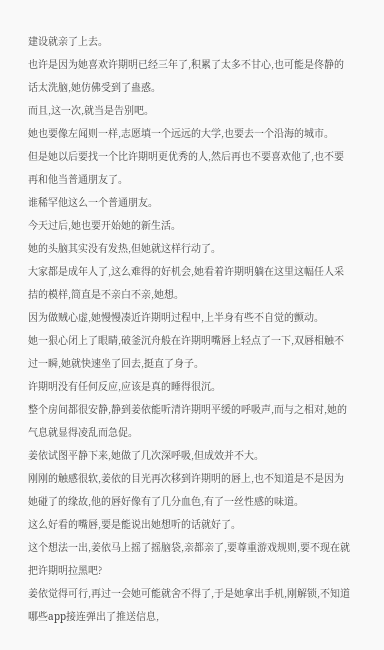建设就亲了上去。
也许是因为她喜欢许期明已经三年了,积累了太多不甘心,也可能是佟静的话太洗脑,她仿佛受到了蛊惑。
而且,这一次,就当是告别吧。
她也要像左闻则一样,志愿填一个远远的大学,也要去一个沿海的城市。
但是她以后要找一个比许期明更优秀的人,然后再也不要喜欢他了,也不要再和他当普通朋友了。
谁稀罕他这么一个普通朋友。
今天过后,她也要开始她的新生活。
她的头脑其实没有发热,但她就这样行动了。
大家都是成年人了,这么难得的好机会,她看着许期明躺在这里这幅任人采拮的模样,简直是不亲白不亲,她想。
因为做贼心虚,她慢慢凑近许期明过程中,上半身有些不自觉的颤动。
她一狠心闭上了眼睛,破釜沉舟般在许期明嘴唇上轻点了一下,双唇相触不过一瞬,她就快速坐了回去,挺直了身子。
许期明没有任何反应,应该是真的睡得很沉。
整个房间都很安静,静到姜依能听清许期明平缓的呼吸声,而与之相对,她的气息就显得凌乱而急促。
姜依试图平静下来,她做了几次深呼吸,但成效并不大。
刚刚的触感很软,姜依的目光再次移到许期明的唇上,也不知道是不是因为她碰了的缘故,他的唇好像有了几分血色,有了一丝性感的味道。
这么好看的嘴唇,要是能说出她想听的话就好了。
这个想法一出,姜依马上摇了摇脑袋,亲都亲了,要尊重游戏规则,要不现在就把许期明拉黑吧?
姜依觉得可行,再过一会她可能就舍不得了,于是她拿出手机,刚解锁,不知道哪些app接连弹出了推送信息,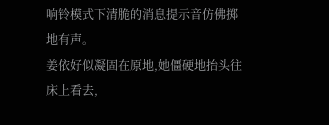响铃模式下清脆的消息提示音仿佛掷地有声。
姜依好似凝固在原地,她僵硬地抬头往床上看去,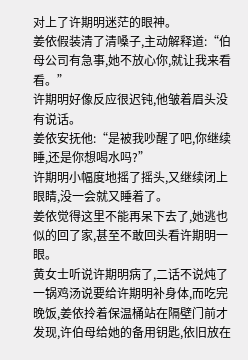对上了许期明迷茫的眼神。
姜依假装清了清嗓子,主动解释道:“伯母公司有急事,她不放心你,就让我来看看。”
许期明好像反应很迟钝,他皱着眉头没有说话。
姜依安抚他:“是被我吵醒了吧,你继续睡,还是你想喝水吗?”
许期明小幅度地摇了摇头,又继续闭上眼睛,没一会就又睡着了。
姜依觉得这里不能再呆下去了,她逃也似的回了家,甚至不敢回头看许期明一眼。
黄女士听说许期明病了,二话不说炖了一锅鸡汤说要给许期明补身体,而吃完晚饭,姜依拎着保温桶站在隔壁门前才发现,许伯母给她的备用钥匙,依旧放在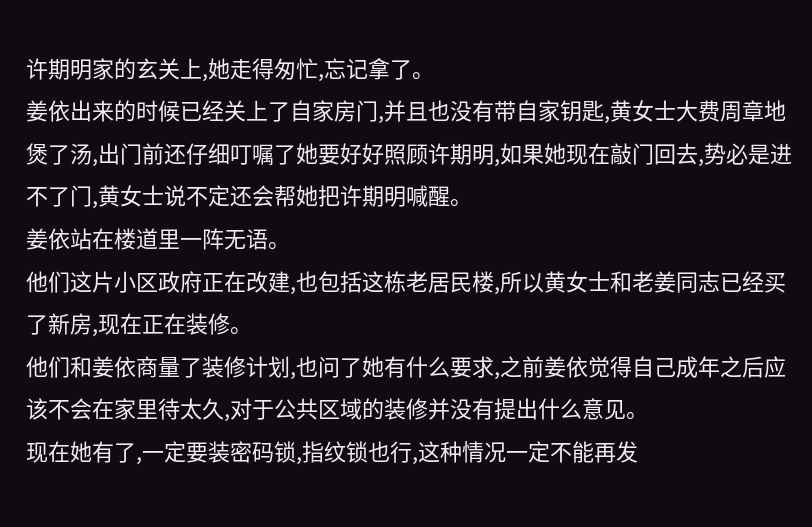许期明家的玄关上,她走得匆忙,忘记拿了。
姜依出来的时候已经关上了自家房门,并且也没有带自家钥匙,黄女士大费周章地煲了汤,出门前还仔细叮嘱了她要好好照顾许期明,如果她现在敲门回去,势必是进不了门,黄女士说不定还会帮她把许期明喊醒。
姜依站在楼道里一阵无语。
他们这片小区政府正在改建,也包括这栋老居民楼,所以黄女士和老姜同志已经买了新房,现在正在装修。
他们和姜依商量了装修计划,也问了她有什么要求,之前姜依觉得自己成年之后应该不会在家里待太久,对于公共区域的装修并没有提出什么意见。
现在她有了,一定要装密码锁,指纹锁也行,这种情况一定不能再发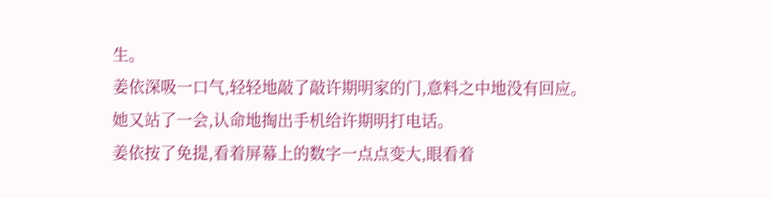生。
姜依深吸一口气,轻轻地敲了敲许期明家的门,意料之中地没有回应。
她又站了一会,认命地掏出手机给许期明打电话。
姜依按了免提,看着屏幕上的数字一点点变大,眼看着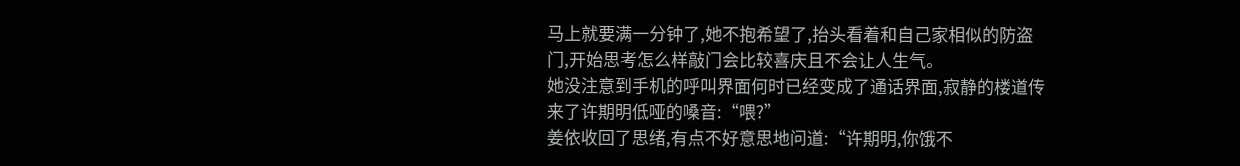马上就要满一分钟了,她不抱希望了,抬头看着和自己家相似的防盗门,开始思考怎么样敲门会比较喜庆且不会让人生气。
她没注意到手机的呼叫界面何时已经变成了通话界面,寂静的楼道传来了许期明低哑的嗓音:“喂?”
姜依收回了思绪,有点不好意思地问道:“许期明,你饿不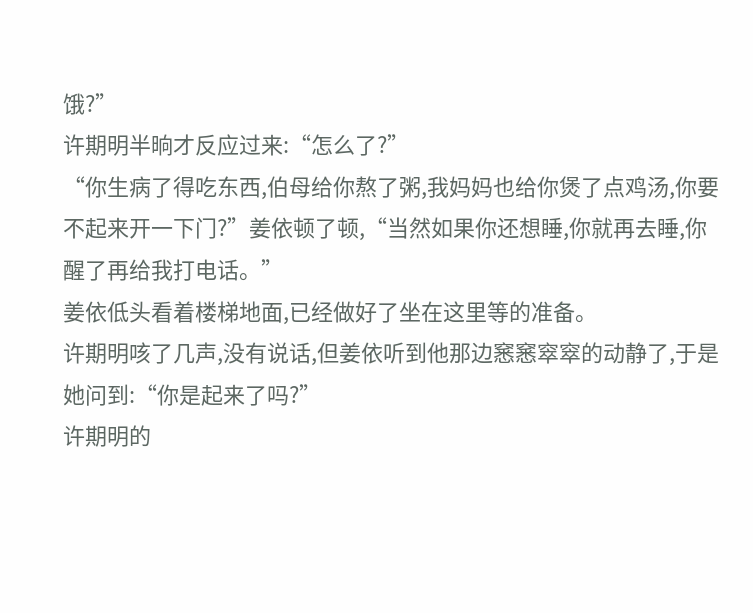饿?”
许期明半晌才反应过来:“怎么了?”
“你生病了得吃东西,伯母给你熬了粥,我妈妈也给你煲了点鸡汤,你要不起来开一下门?”姜依顿了顿,“当然如果你还想睡,你就再去睡,你醒了再给我打电话。”
姜依低头看着楼梯地面,已经做好了坐在这里等的准备。
许期明咳了几声,没有说话,但姜依听到他那边窸窸窣窣的动静了,于是她问到:“你是起来了吗?”
许期明的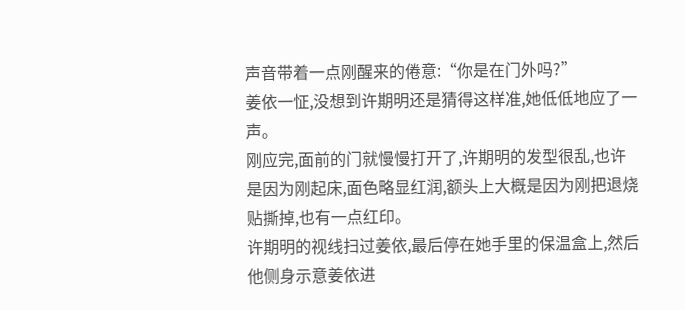声音带着一点刚醒来的倦意:“你是在门外吗?”
姜依一怔,没想到许期明还是猜得这样准,她低低地应了一声。
刚应完,面前的门就慢慢打开了,许期明的发型很乱,也许是因为刚起床,面色略显红润,额头上大概是因为刚把退烧贴撕掉,也有一点红印。
许期明的视线扫过姜依,最后停在她手里的保温盒上,然后他侧身示意姜依进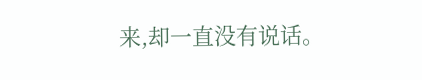来,却一直没有说话。